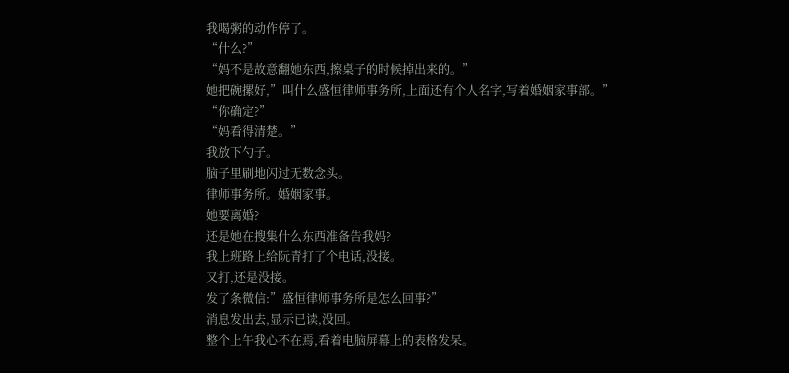我喝粥的动作停了。
“什么?”
“妈不是故意翻她东西,擦桌子的时候掉出来的。”
她把碗摞好,”叫什么盛恒律师事务所,上面还有个人名字,写着婚姻家事部。”
“你确定?”
“妈看得清楚。”
我放下勺子。
脑子里刷地闪过无数念头。
律师事务所。婚姻家事。
她要离婚?
还是她在搜集什么东西准备告我妈?
我上班路上给阮青打了个电话,没接。
又打,还是没接。
发了条微信:”盛恒律师事务所是怎么回事?”
消息发出去,显示已读,没回。
整个上午我心不在焉,看着电脑屏幕上的表格发呆。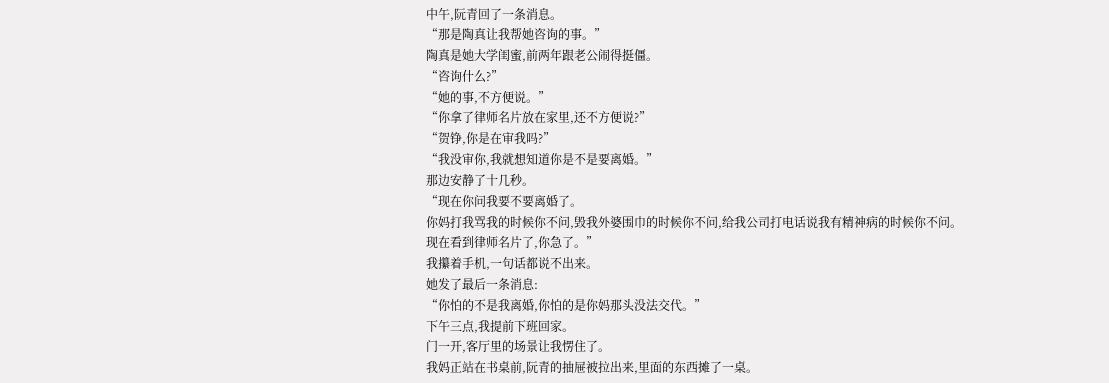中午,阮青回了一条消息。
“那是陶真让我帮她咨询的事。”
陶真是她大学闺蜜,前两年跟老公闹得挺僵。
“咨询什么?”
“她的事,不方便说。”
“你拿了律师名片放在家里,还不方便说?”
“贺铮,你是在审我吗?”
“我没审你,我就想知道你是不是要离婚。”
那边安静了十几秒。
“现在你问我要不要离婚了。
你妈打我骂我的时候你不问,毁我外婆围巾的时候你不问,给我公司打电话说我有精神病的时候你不问。
现在看到律师名片了,你急了。”
我攥着手机,一句话都说不出来。
她发了最后一条消息:
“你怕的不是我离婚,你怕的是你妈那头没法交代。”
下午三点,我提前下班回家。
门一开,客厅里的场景让我愣住了。
我妈正站在书桌前,阮青的抽屉被拉出来,里面的东西摊了一桌。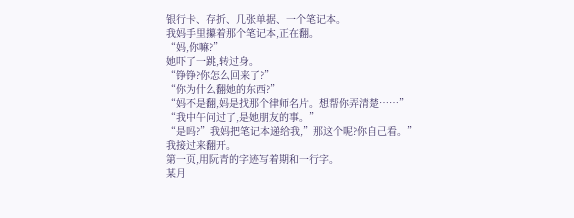银行卡、存折、几张单据、一个笔记本。
我妈手里攥着那个笔记本,正在翻。
“妈,你嘛?”
她吓了一跳,转过身。
“铮铮?你怎么回来了?”
“你为什么翻她的东西?”
“妈不是翻,妈是找那个律师名片。想帮你弄清楚……”
“我中午问过了,是她朋友的事。”
“是吗?”我妈把笔记本递给我,”那这个呢?你自己看。”
我接过来翻开。
第一页,用阮青的字迹写着期和一行字。
某月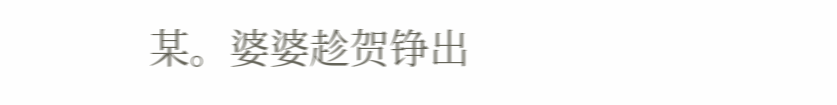某。婆婆趁贺铮出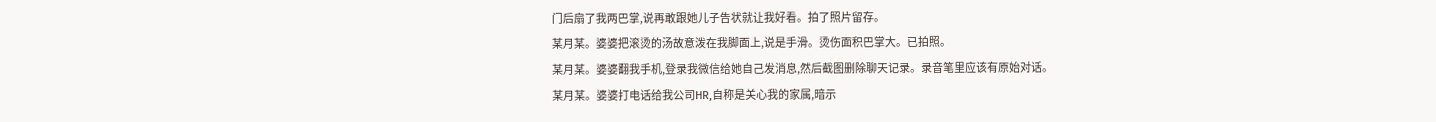门后扇了我两巴掌,说再敢跟她儿子告状就让我好看。拍了照片留存。
某月某。婆婆把滚烫的汤故意泼在我脚面上,说是手滑。烫伤面积巴掌大。已拍照。
某月某。婆婆翻我手机,登录我微信给她自己发消息,然后截图删除聊天记录。录音笔里应该有原始对话。
某月某。婆婆打电话给我公司HR,自称是关心我的家属,暗示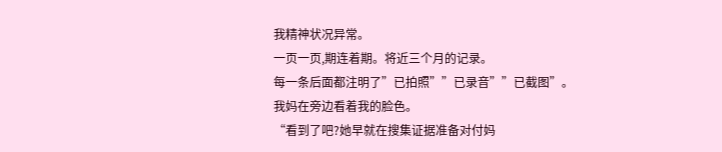我精神状况异常。
一页一页,期连着期。将近三个月的记录。
每一条后面都注明了”已拍照””已录音””已截图”。
我妈在旁边看着我的脸色。
“看到了吧?她早就在搜集证据准备对付妈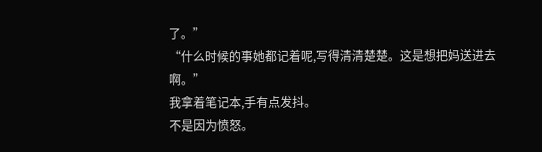了。”
“什么时候的事她都记着呢,写得清清楚楚。这是想把妈送进去啊。”
我拿着笔记本,手有点发抖。
不是因为愤怒。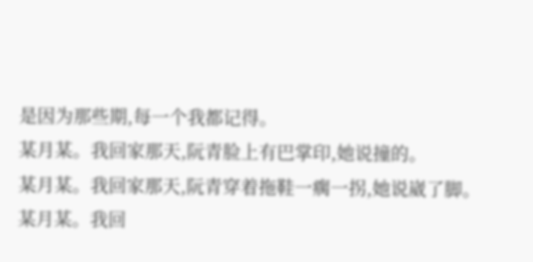是因为那些期,每一个我都记得。
某月某。我回家那天,阮青脸上有巴掌印,她说撞的。
某月某。我回家那天,阮青穿着拖鞋一瘸一拐,她说崴了脚。
某月某。我回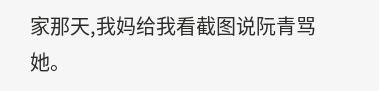家那天,我妈给我看截图说阮青骂她。